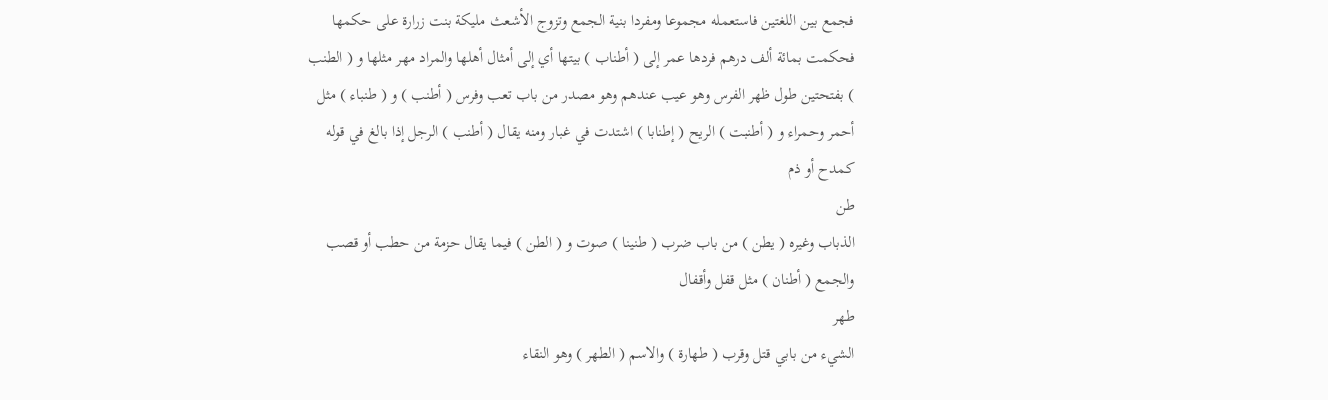فجمع بين اللغتين فاستعمله مجموعا ومفردا بنية الجمع وتزوج الأشعث مليكة بنت زرارة على حكمها فحكمت بمائة ألف درهم فردها عمر إلى ( أطناب ) بيتها أي إلى أمثال أهلها والمراد مهر مثلها و ( الطنب ) بفتحتين طول ظهر الفرس وهو عيب عندهم وهو مصدر من باب تعب وفرس ( أطنب ) و ( طنباء ) مثل أحمر وحمراء و ( أطنبت ) الريح ( إطنابا ) اشتدت في غبار ومنه يقال ( أطنب ) الرجل إذا بالغ في قوله كمدح أو ذم
طن
الذباب وغيره ( يطن ) من باب ضرب ( طنينا ) صوت و ( الطن ) فيما يقال حزمة من حطب أو قصب والجمع ( أطنان ) مثل قفل وأقفال
طهر
الشيء من بابي قتل وقرب ( طهارة ) والاسم ( الطهر ) وهو النقاء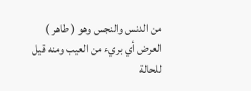من الدنس والنجس وهو ( طاهر ) العرض أي بريء من العيب ومنه قيل للحالة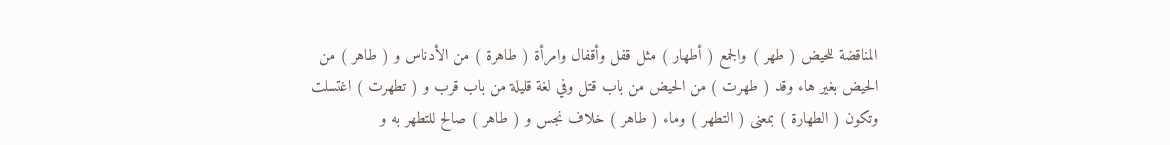المناقضة للحيض ( طهر ) والجمع ( أطهار ) مثل قفل وأقفال وامرأة ( طاهرة ) من الأدناس و ( طاهر ) من الحيض بغير هاء وقد ( طهرت ) من الحيض من باب قتل وفي لغة قليلة من باب قرب و ( تطهرت ) اغتسلت وتكون ( الطهارة ) بمعنى ( التطهر ) وماء ( طاهر ) خلاف نجس و ( طاهر ) صالح للتطهر به و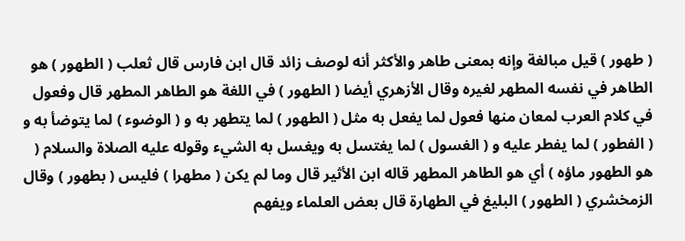( طهور ) قيل مبالغة وإنه بمعنى طاهر والأكثر أنه لوصف زائد قال ابن فارس قال ثعلب ( الطهور ) هو الطاهر في نفسه المطهر لغيره وقال الأزهري أيضا ( الطهور ) في اللغة هو الطاهر المطهر قال وفعول في كلام العرب لمعان منها فعول لما يفعل به مثل ( الطهور ) لما يتطهر به و ( الوضوء ) لما يتوضأ به و ( الفطور ) لما يفطر عليه و ( الغسول ) لما يغتسل به ويغسل به الشيء وقوله عليه الصلاة والسلام ( هو الطهور ماؤه ) أي هو الطاهر المطهر قاله ابن الأثير قال وما لم يكن ( مطهرا ) فليس ( بطهور ) وقال الزمخشري ( الطهور ) البليغ في الطهارة قال بعض العلماء ويفهم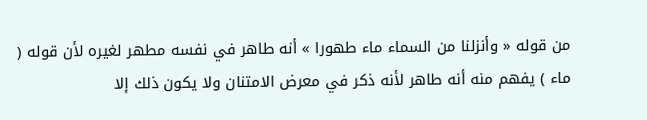من قوله « وأنزلنا من السماء ماء طهورا » أنه طاهر في نفسه مطهر لغيره لأن قوله ( ماء ) يفهم منه أنه طاهر لأنه ذكر في معرض الامتنان ولا يكون ذلك إلا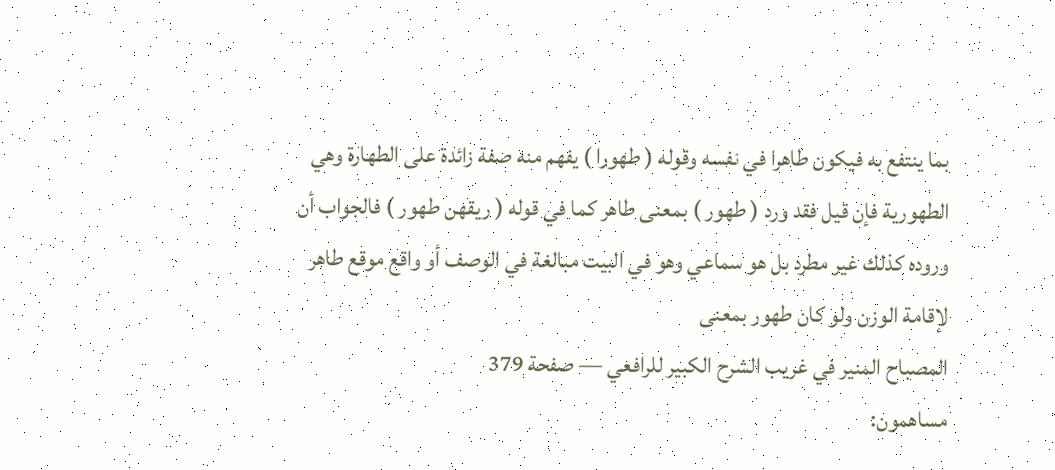بما ينتفع به فيكون طاهرا في نفسه وقوله ( طهورا ) يفهم منه صفة زائدة على الطهارة وهي الطهورية فإن قيل فقد ورد ( طهور ) بمعنى طاهر كما في قوله ( ريقهن طهور ) فالجواب أن وروده كذلك غير مطرد بل هو سماعي وهو في البيت مبالغة في الوصف أو واقع موقع طاهر لإقامة الوزن ولو كان طهور بمعنى
المصباح المنير في غريب الشرح الكبير للرافعي — صفحة 379
مساهمون: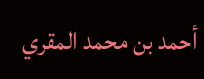أحمد بن محمد المقري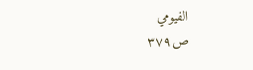الفيومي
ص٣٧٩